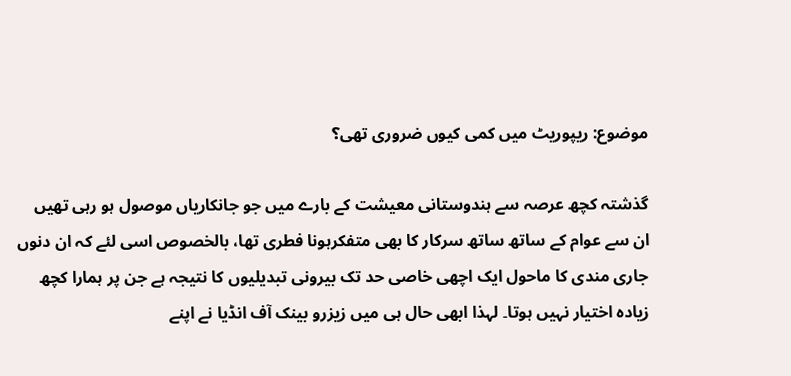موضوع: ریپوریٹ میں کمی کیوں ضروری تھی؟

گذشتہ کچھ عرصہ سے ہندوستانی معیشت کے بارے میں جو جانکاریاں موصول ہو رہی تھیں ان سے عوام کے ساتھ ساتھ سرکار کا بھی متفکرہونا فطری تھا، بالخصوص اسی لئے کہ ان دنوں جاری مندی کا ماحول ایک اچھی خاصی حد تک بیرونی تبدیلیوں کا نتیجہ ہے جن پر ہمارا کچھ زیادہ اختیار نہیں ہوتا۔ لہذا ابھی حال ہی میں زیزرو بینک آف انڈیا نے اپنے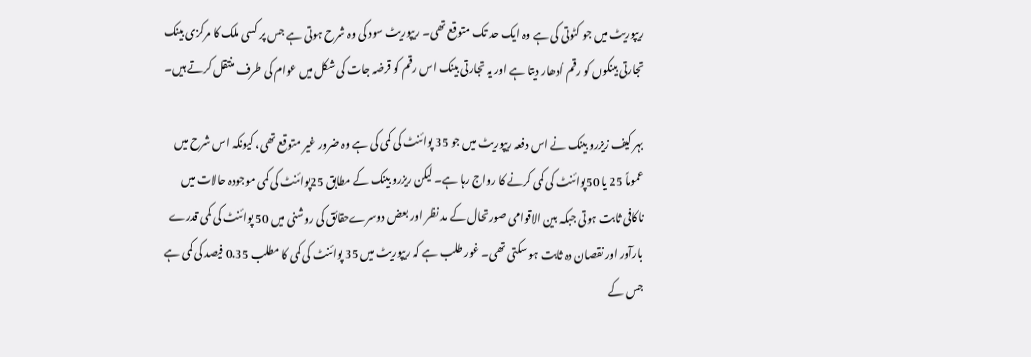ریپوریٹ میں جو کٹوتی کی ہے وہ ایک حد تک متوقع تھی۔ ریپوریٹ سود کی وہ شرح ہوتی ہے جس پر کسی ملک کا مرکزی بینک تجارتی بینکوں کو رقم اُدھار دیتا ہے اور یہ تجارتی بینک اس رقم کو قرضہ جات کی شکل میں عوام کی طرف منتقل کرتے ہیں۔

بہر کیف زیزرو بینک نے اس دفعہ ریپوریٹ میں جو 35 پوائنٹ کی کمی کی ہے وہ ضرور غیر متوقع تھی، کیونکہ اس شرح میں عموماً 25 یا 50پوائنٹ کی کمی کرنے کا رواج رہا ہے۔ لیکن ریزرو بینک کے مطابق 25پوائنٹ کی کمی موجودہ حالات میں ناکافی ثابت ہوتی جبکہ بین الاقوامی صورتحال کے مد نظر اور بعض دوسرےحقائق کی روشنی میں 50 پوائنٹ کی کمی قدرے بارآور اور نقصان دہ ثابت ہو سکتی تھی۔ غور طلب ہے کہ ریپوریٹ میں 35 پوائنٹ کی کمی کا مطلب 0.35 فیصد کی کمی ہے جس کے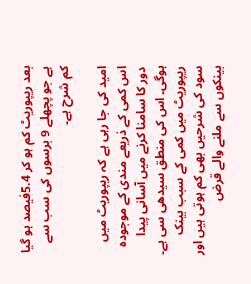بعد ریپوریٹ کم ہو کر 5.4فیصد ہو گیا ہے جو پچھلے 9 برسوں کی سب سے کم شرح ہے۔

امید کی جا رہی ہے کہ ریپوریٹ میں اس کمی کے ذریعے مندی کے موجودہ دور کا سامنا کرنے میں آسانی پیدا ہوگی۔ اس کی منطق سیدھی سی ہے۔ ریپوریٹ میں کمی کے سبب بینک سود کی شرحیں بھی کم ہوتی ہیں اور بینکوں سے ملنے والے قرض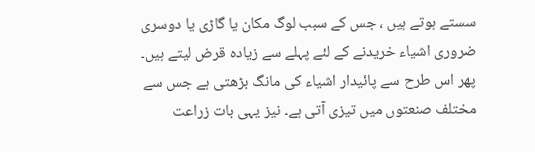سستے ہوتے ہیں ، جس کے سبب لوگ مکان یا گاڑی یا دوسری ضروری اشیاء خریدنے کے لئے پہلے سے زیادہ قرض لیتے ہیں۔ پھر اس طرح سے پائیدار اشیاء کی مانگ بڑھتی ہے جس سے مختلف صنعتوں میں تیزی آتی ہے۔ نیز یہی بات زراعت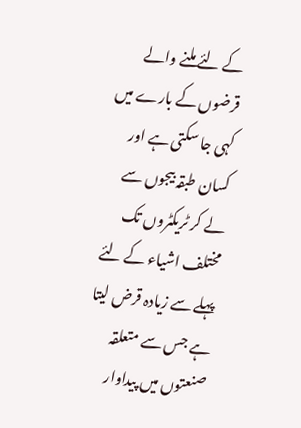کے لئے ملنے والے قرضوں کے بارے میں کہی جا سکتی ہے اور کسان طبقہ بیجوں سے لے کر ٹریکٹروں تک مختلف اشیاء کے لئے پہلے سے زیادہ قرض لیتا ہے جس سے متعلقہ صنعتوں میں پیداوار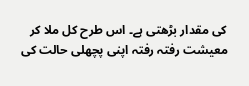کی مقدار بڑھتی ہے۔ اس طرح کل ملا کر معیشت رفتہ رفتہ اپنی پچھلی حالت کی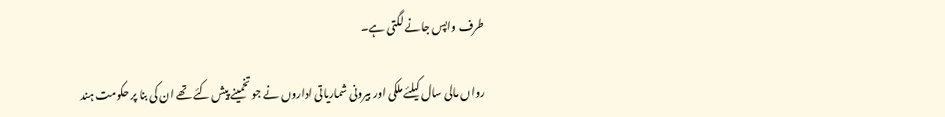طرف واپس جانے لگتی ہے۔

رواں مالی سال کیلئے ملکی اور بیرونی شماریاتی اداروں نے جو تخمینے پیش کئے تھے ان کی بنا پر حکومت ہند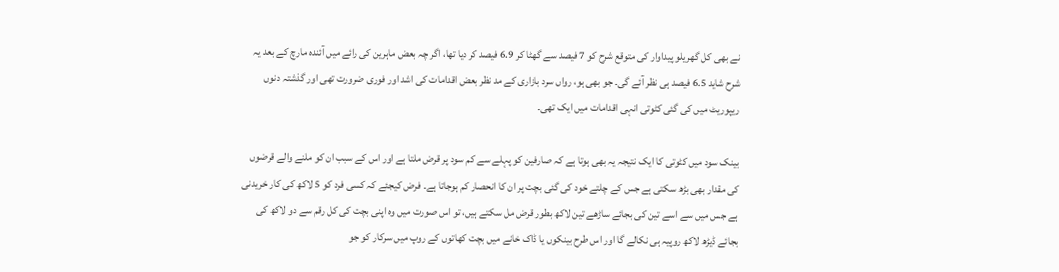نے بھی کل گھریلو پیداوار کی متوقع شرح کو 7 فیصد سے گھٹا کر 6.9 فیصد کر دیا تھا، اگر چہ بعض ماہرین کی رائے میں آئندہ مارچ کے بعد یہ شرح شاید 6.5 فیصد ہی نظر آئے گی۔ جو بھی ہو، رواں سرد بازاری کے مد نظر بعض اقدامات کی اشد اور فوری ضرورت تھی اور گذشتہ دنوں ریپوریٹ میں کی گئی کٹوتی انہی اقدامات میں ایک تھی۔

بینک سود میں کٹوتی کا ایک نتیجہ یہ بھی ہوتا ہے کہ صارفین کو پہلے سے کم سود پر قرض ملتا ہے اور اس کے سبب ان کو ملنے والے قرضوں کی مقدار بھی بڑھ سکتی ہے جس کے چلتے خود کی گئی بچت پر ان کا انحصار کم ہوجاتا ہے۔ فرض کیجئے کہ کسی فرد کو 5 لاکھ کی کار خریدنی ہے جس میں سے اسے تین کی بجائے ساڑھے تین لاکھ بطور قرض مل سکتے ہیں، تو اس صورت میں وہ اپنی بچت کی کل رقم سے دو لاکھ کی بجائے ڈیڑھ لاکھ روپیہ ہی نکالے گا اور اس طرح بینکوں یا ڈاک خانے میں بچت کھاتوں کے روپ میں سرکار کو جو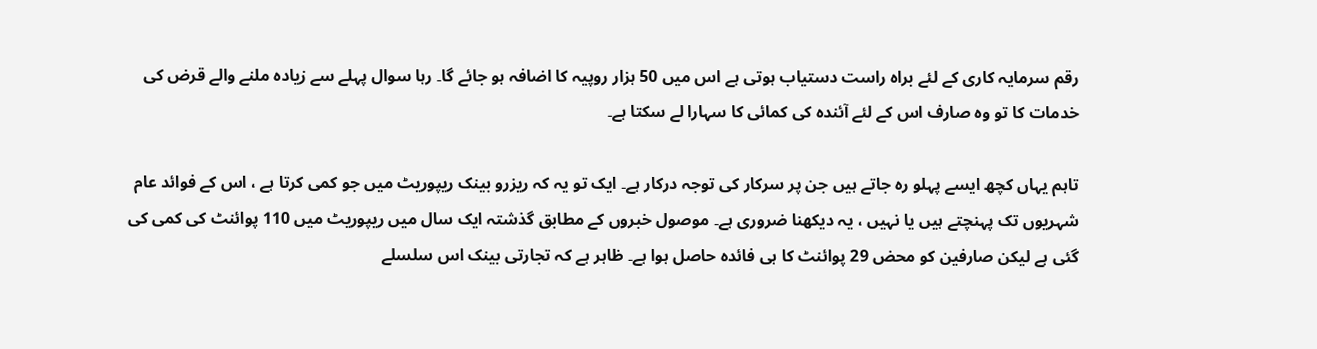رقم سرمایہ کاری کے لئے براہ راست دستیاب ہوتی ہے اس میں 50 ہزار روپیہ کا اضافہ ہو جائے گا۔ رہا سوال پہلے سے زیادہ ملنے والے قرض کی خدمات کا تو وہ صارف اس کے لئے آئندہ کی کمائی کا سہارا لے سکتا ہے۔

تاہم یہاں کچھ ایسے پہلو رہ جاتے ہیں جن پر سرکار کی توجہ درکار ہے۔ ایک تو یہ کہ ریزرو بینک ریپوریٹ میں جو کمی کرتا ہے ، اس کے فوائد عام شہریوں تک پہنچتے ہیں یا نہیں ، یہ دیکھنا ضروری ہے۔ موصول خبروں کے مطابق گذشتہ ایک سال میں ریپوریٹ میں 110 پوائنٹ کی کمی کی گئی ہے لیکن صارفین کو محض 29 پوائنٹ کا ہی فائدہ حاصل ہوا ہے۔ ظاہر ہے کہ تجارتی بینک اس سلسلے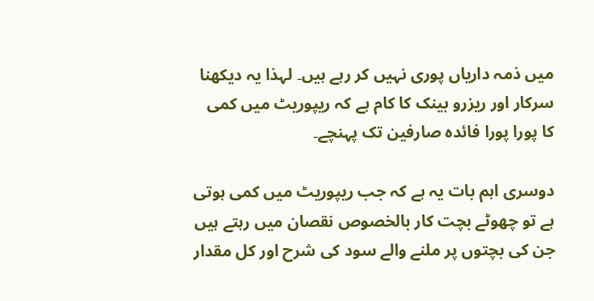میں ذمہ داریاں پوری نہیں کر رہے ہیں۔ لہذا یہ دیکھنا سرکار اور ریزرو بینک کا کام ہے کہ ریپوریٹ میں کمی کا پورا پورا فائدہ صارفین تک پہنچے۔

دوسری اہم بات یہ ہے کہ جب ریپوریٹ میں کمی ہوتی ہے تو چھوٹے بچت کار بالخصوص نقصان میں رہتے ہیں جن کی بچتوں پر ملنے والے سود کی شرح اور کل مقدار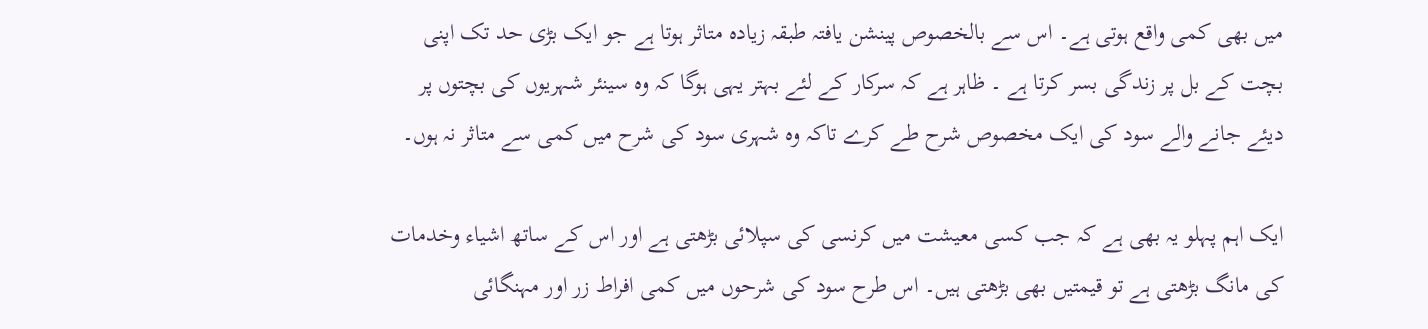میں بھی کمی واقع ہوتی ہے۔ اس سے بالخصوص پینشن یافتہ طبقہ زیادہ متاثر ہوتا ہے جو ایک بڑی حد تک اپنی بچت کے بل پر زندگی بسر کرتا ہے ۔ ظاہر ہے کہ سرکار کے لئے بہتر یہی ہوگا کہ وہ سینئر شہریوں کی بچتوں پر دیئے جانے والے سود کی ایک مخصوص شرح طے کرے تاکہ وہ شہری سود کی شرح میں کمی سے متاثر نہ ہوں۔

ایک اہم پہلو یہ بھی ہے کہ جب کسی معیشت میں کرنسی کی سپلائی بڑھتی ہے اور اس کے ساتھ اشیاء وخدمات کی مانگ بڑھتی ہے تو قیمتیں بھی بڑھتی ہیں۔ اس طرح سود کی شرحوں میں کمی افراط زر اور مہنگائی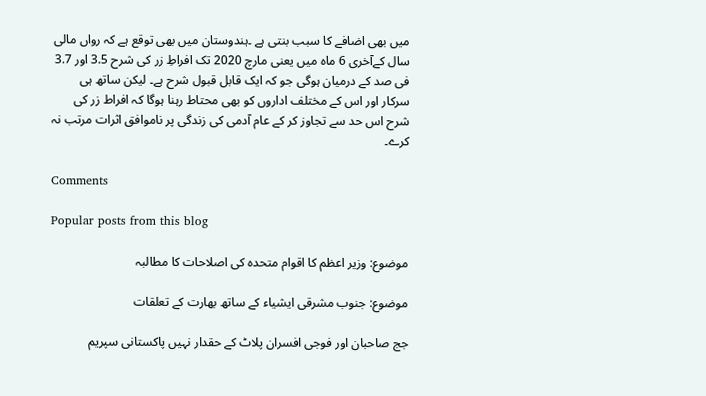میں بھی اضافے کا سبب بنتی ہے ۔ہندوستان میں بھی توقع ہے کہ رواں مالی سال کےآخری 6 ماہ میں یعنی مارچ 2020 تک افراطِ زر کی شرح 3.5 اور 3.7 فی صد کے درمیان ہوگی جو کہ ایک قابل قبول شرح ہے۔ لیکن ساتھ ہی سرکار اور اس کے مختلف اداروں کو بھی محتاط رہنا ہوگا کہ افراط زر کی شرح اس حد سے تجاوز کر کے عام آدمی کی زندگی پر ناموافق اثرات مرتب نہ کرے۔

Comments

Popular posts from this blog

موضوع: وزیر اعظم کا اقوام متحدہ کی اصلاحات کا مطالبہ

موضوع: جنوب مشرقی ایشیاء کے ساتھ بھارت کے تعلقات

جج صاحبان اور فوجی افسران پلاٹ کے حقدار نہیں پاکستانی سپریم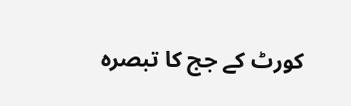کورٹ کے جج کا تبصرہ